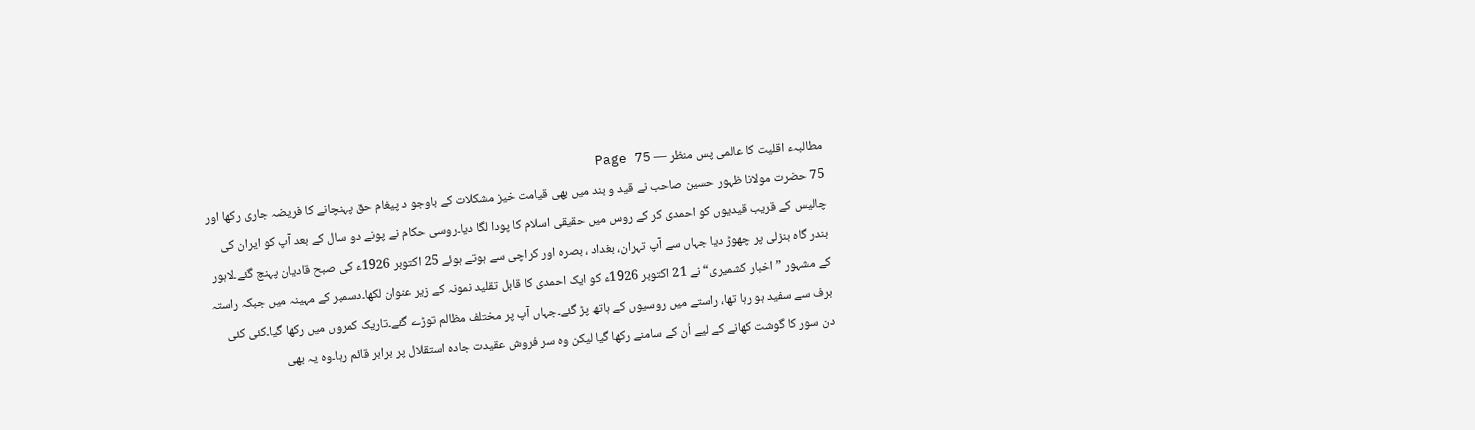مطالبہء اقلیت کا عالمی پس منظر — Page 75
75 حضرت مولانا ظہور حسین صاحب نے قید و بند میں بھی قیامت خیز مشکلات کے باوجو د پیغام حق پہنچانے کا فریضہ جاری رکھا اور چالیس کے قریب قیدیوں کو احمدی کر کے روس میں حقیقی اسلام کا پودا لگا دیا۔روسی حکام نے پونے دو سال کے بعد آپ کو ایران کی بندر گاہ بنزلی پر چھوڑ دیا جہاں سے آپ تہران، بغداد ، بصرہ اور کراچی سے ہوتے ہوئے 25 اکتوبر 1926ء کی صبح قادیان پہنچ گئے۔لاہور کے مشہور ” اخبار کشمیری“ نے 21 اکتوبر 1926ء کو ایک احمدی کا قابل تقلید نمونہ کے زیر عنوان لکھا۔دسمبر کے مہینہ میں جبکہ راستہ برف سے سفید ہو رہا تھا، راستے میں روسیوں کے ہاتھ پڑ گئے۔جہاں آپ پر مختلف مظالم توڑے گئے۔تاریک کمروں میں رکھا گیا۔کئی کئی دن سور کا گوشت کھانے کے لیے اُن کے سامنے رکھا گیا لیکن وہ سر فروش عقیدت جادہ استقلال پر برابر قائم رہا۔وہ یہ بھی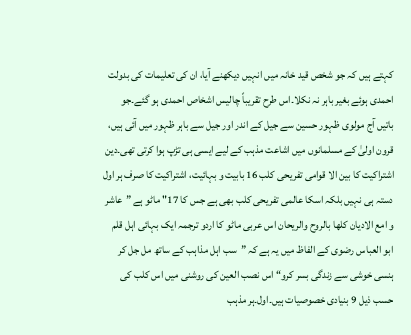کہتے ہیں کہ جو شخص قید خانہ میں انہیں دیکھنے آیا، ان کی تعلیمات کی بدولت احمدی ہوئے بغیر باہر نہ نکلا۔اس طرح تقریباً چالیس اشخاص احمدی ہو گئے۔جو باتیں آج مولوی ظہور حسین سے جیل کے اندر اور جیل سے باہر ظہور میں آئی ہیں، قرون اولیٰ کے مسلمانوں میں اشاعت مذہب کے لیے ایسی ہی تڑپ ہوا کرتی تھی۔دین اشتراکیت کا بین الا قوامی تفریحی کلب 16 بابیت و بہائیت، اشتراکیت کا صرف ہر اول دستہ ہی نہیں بلکہ اسکا عالمی تفریحی کلب بھی ہے جس کا 17" ماٹو ہے ”عاشر و امع الاديان كلها بالروح والريحان اس عربی ماٹو کا اردو ترجمہ ایک بہائی اہل قلم ابو العباس رضوی کے الفاظ میں یہ ہے کہ ”سب اہل مذاہب کے ساتھ مل جل کر ہنسی خوشی سے زندگی بسر کرو“ اس نصب العین کی روشنی میں اس کلب کی حسب ذیل 9 بنیادی خصوصیات ہیں۔اول۔ہر مذہب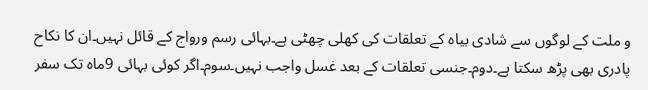و ملت کے لوگوں سے شادی بیاہ کے تعلقات کی کھلی چھٹی ہے۔بہائی رسم ورواج کے قائل نہیں۔ان کا نکاح پادری بھی پڑھ سکتا ہے۔دوم۔جنسی تعلقات کے بعد غسل واجب نہیں۔سوم۔اگر کوئی بہائی 9ماہ تک سفر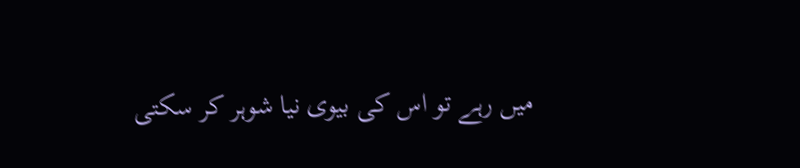میں رہے تو اس کی بیوی نیا شوہر کر سکتی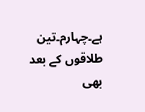ہے۔چہارم۔تین طلاقوں کے بعد بھی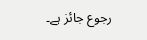رجوع جائز ہے۔